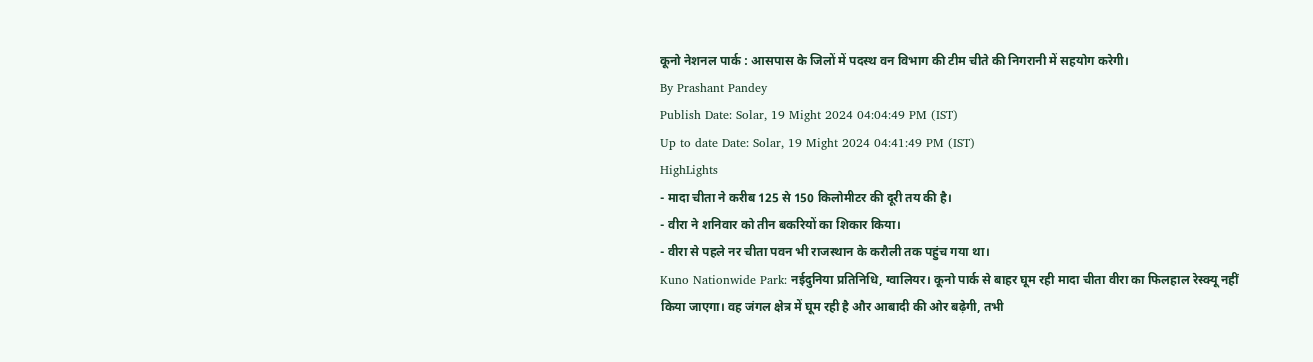कूनो नेशनल पार्क : आसपास के जिलों में पदस्थ वन विभाग की टीम चीते की निगरानी में सहयोग करेगी।
By Prashant Pandey
Publish Date: Solar, 19 Might 2024 04:04:49 PM (IST)
Up to date Date: Solar, 19 Might 2024 04:41:49 PM (IST)
HighLights
- मादा चीता ने करीब 125 से 150 किलोमीटर की दूरी तय की है।
- वीरा ने शनिवार को तीन बकरियों का शिकार किया।
- वीरा से पहले नर चीता पवन भी राजस्थान के करौली तक पहुंच गया था।
Kuno Nationwide Park: नईदुनिया प्रतिनिधि, ग्वालियर। कूनो पार्क से बाहर घूम रही मादा चीता वीरा का फिलहाल रेस्क्यू नहीं किया जाएगा। वह जंगल क्षेत्र में घूम रही है और आबादी की ओर बढ़ेगी, तभी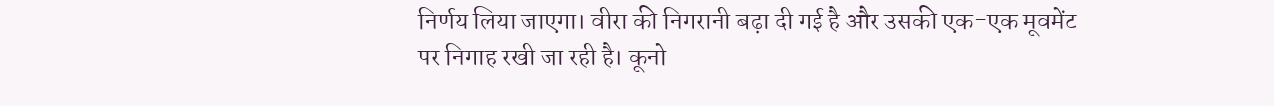निर्णय लिया जाएगा। वीरा की निगरानी बढ़ा दी गई है और उसकी एक-एक मूवमेंट पर निगाह रखी जा रही है। कूनो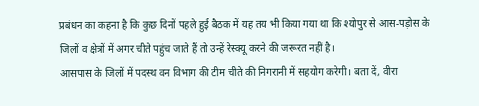प्रबंधन का कहना है कि कुछ दिनों पहले हुई बैठक में यह तय भी किया गया था कि श्योपुर से आस-पड़ोस के जिलों व क्षेत्रों में अगर चीते पहुंच जाते हैं तो उन्हें रेस्क्यू करने की जरूरत नहीं है।
आसपास के जिलों में पदस्थ वन विभाग की टीम चीते की निगरानी में सहयोग करेगी। बता दें, वीरा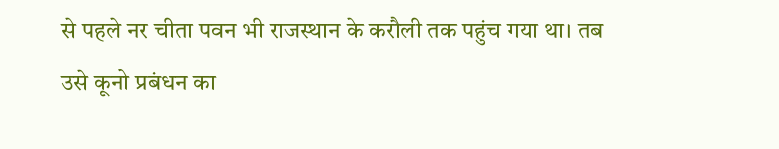से पहले नर चीता पवन भी राजस्थान के करौली तक पहुंच गया था। तब उसे कूनो प्रबंधन का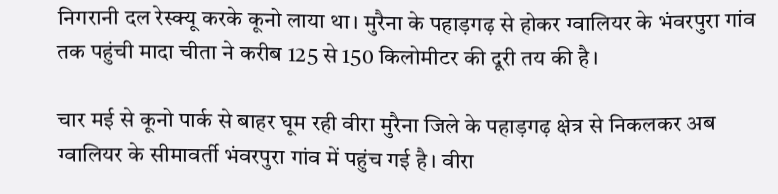निगरानी दल रेस्क्यू करके कूनो लाया था। मुरैना के पहाड़गढ़ से होकर ग्वालियर के भंवरपुरा गांव तक पहुंची मादा चीता ने करीब 125 से 150 किलोमीटर की दूरी तय की है।

चार मई से कूनो पार्क से बाहर घूम रही वीरा मुरैना जिले के पहाड़गढ़ क्षेत्र से निकलकर अब ग्वालियर के सीमावर्ती भंवरपुरा गांव में पहुंच गई है। वीरा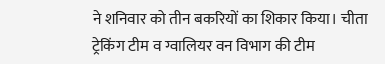ने शनिवार को तीन बकरियों का शिकार किया। चीता ट्रेकिंग टीम व ग्वालियर वन विभाग की टीम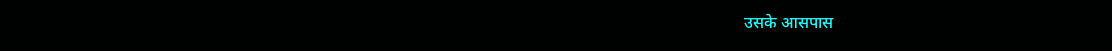उसके आसपास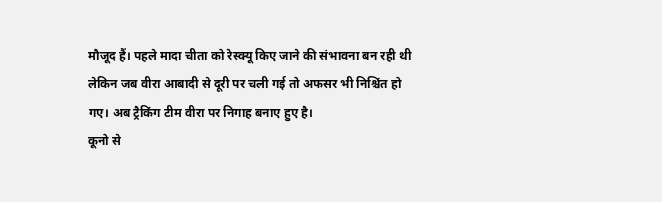मौजूद हैं। पहले मादा चीता को रेस्क्यू किए जाने की संभावना बन रही थी लेकिन जब वीरा आबादी से दूरी पर चली गई तो अफसर भी निश्चिंत हो गए। अब ट्रैकिंग टीम वीरा पर निगाह बनाए हुए है।
कूनो से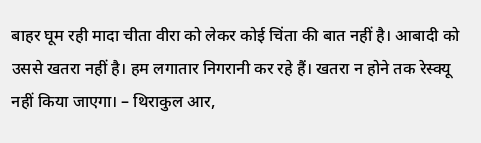बाहर घूम रही मादा चीता वीरा को लेकर कोई चिंता की बात नहीं है। आबादी को उससे खतरा नहीं है। हम लगातार निगरानी कर रहे हैं। खतरा न होने तक रेस्क्यू नहीं किया जाएगा। – थिराकुल आर,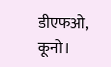डीएफओ, कूनो।